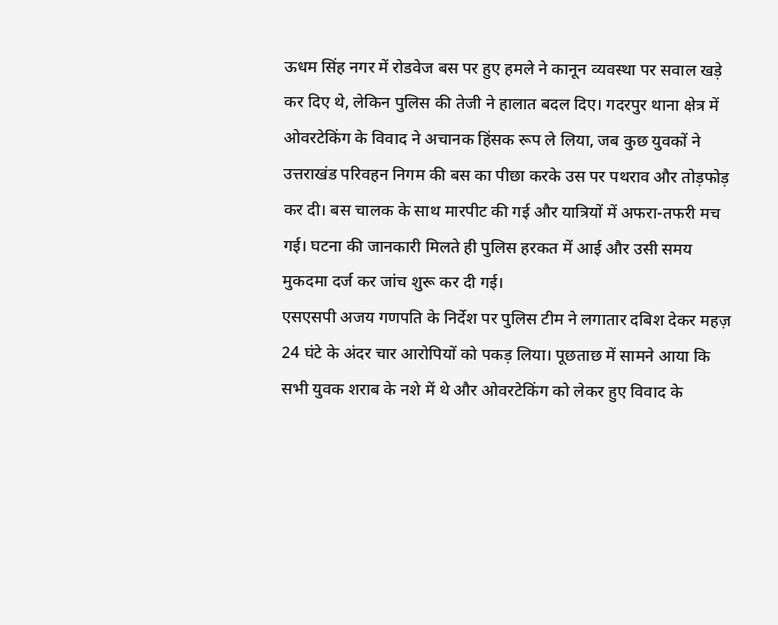ऊधम सिंह नगर में रोडवेज बस पर हुए हमले ने कानून व्यवस्था पर सवाल खड़े कर दिए थे, लेकिन पुलिस की तेजी ने हालात बदल दिए। गदरपुर थाना क्षेत्र में ओवरटेकिंग के विवाद ने अचानक हिंसक रूप ले लिया, जब कुछ युवकों ने उत्तराखंड परिवहन निगम की बस का पीछा करके उस पर पथराव और तोड़फोड़ कर दी। बस चालक के साथ मारपीट की गई और यात्रियों में अफरा-तफरी मच गई। घटना की जानकारी मिलते ही पुलिस हरकत में आई और उसी समय मुकदमा दर्ज कर जांच शुरू कर दी गई।
एसएसपी अजय गणपति के निर्देश पर पुलिस टीम ने लगातार दबिश देकर महज़ 24 घंटे के अंदर चार आरोपियों को पकड़ लिया। पूछताछ में सामने आया कि सभी युवक शराब के नशे में थे और ओवरटेकिंग को लेकर हुए विवाद के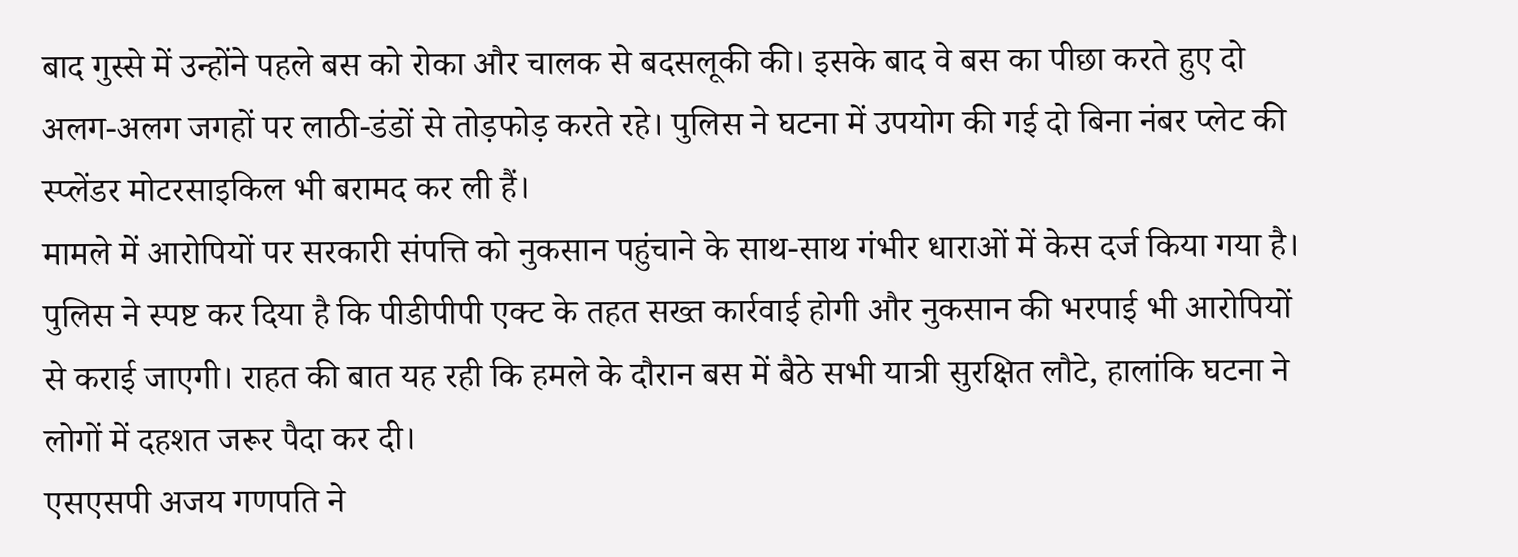बाद गुस्से में उन्होंने पहले बस को रोका और चालक से बदसलूकी की। इसके बाद वे बस का पीछा करते हुए दो अलग-अलग जगहों पर लाठी-डंडों से तोड़फोड़ करते रहे। पुलिस ने घटना में उपयोग की गई दो बिना नंबर प्लेट की स्प्लेंडर मोटरसाइकिल भी बरामद कर ली हैं।
मामले में आरोपियों पर सरकारी संपत्ति को नुकसान पहुंचाने के साथ-साथ गंभीर धाराओं में केस दर्ज किया गया है। पुलिस ने स्पष्ट कर दिया है कि पीडीपीपी एक्ट के तहत सख्त कार्रवाई होगी और नुकसान की भरपाई भी आरोपियों से कराई जाएगी। राहत की बात यह रही कि हमले के दौरान बस में बैठे सभी यात्री सुरक्षित लौटे, हालांकि घटना ने लोगों में दहशत जरूर पैदा कर दी।
एसएसपी अजय गणपति ने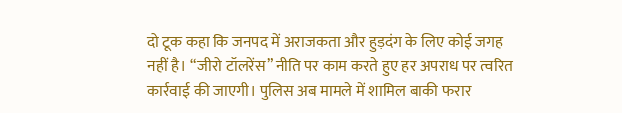दो टूक कहा कि जनपद में अराजकता और हुड़दंग के लिए कोई जगह नहीं है। “जीरो टॉलरेंस” नीति पर काम करते हुए हर अपराध पर त्वरित कार्रवाई की जाएगी। पुलिस अब मामले में शामिल बाकी फरार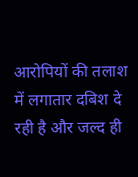आरोपियों की तलाश में लगातार दबिश दे रही है और जल्द ही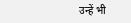उन्हें भी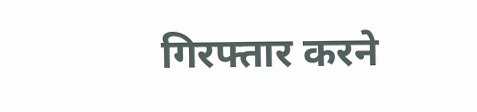गिरफ्तार करने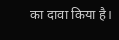का दावा किया है।